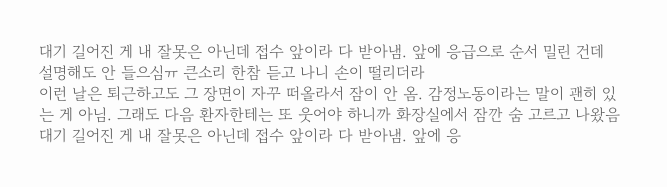대기 길어진 게 내 잘못은 아닌데 접수 앞이라 다 받아냄. 앞에 응급으로 순서 밀린 건데 설명해도 안 들으심ㅠ 큰소리 한참 듣고 나니 손이 떨리더라
이런 날은 퇴근하고도 그 장면이 자꾸 떠올라서 잠이 안 옴. 감정노동이라는 말이 괜히 있는 게 아님. 그래도 다음 환자한테는 또 웃어야 하니까 화장실에서 잠깐 숨 고르고 나왔음
대기 길어진 게 내 잘못은 아닌데 접수 앞이라 다 받아냄. 앞에 응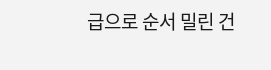급으로 순서 밀린 건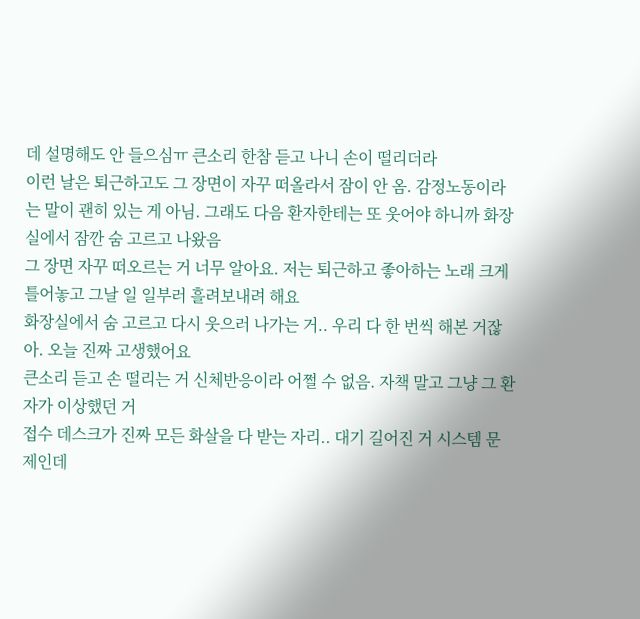데 설명해도 안 들으심ㅠ 큰소리 한참 듣고 나니 손이 떨리더라
이런 날은 퇴근하고도 그 장면이 자꾸 떠올라서 잠이 안 옴. 감정노동이라는 말이 괜히 있는 게 아님. 그래도 다음 환자한테는 또 웃어야 하니까 화장실에서 잠깐 숨 고르고 나왔음
그 장면 자꾸 떠오르는 거 너무 알아요. 저는 퇴근하고 좋아하는 노래 크게 틀어놓고 그날 일 일부러 흘려보내려 해요
화장실에서 숨 고르고 다시 웃으러 나가는 거.. 우리 다 한 번씩 해본 거잖아. 오늘 진짜 고생했어요
큰소리 듣고 손 떨리는 거 신체반응이라 어쩔 수 없음. 자책 말고 그냥 그 환자가 이상했던 거
접수 데스크가 진짜 모든 화살을 다 받는 자리.. 대기 길어진 거 시스템 문제인데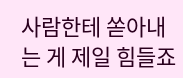사람한테 쏟아내는 게 제일 힘들죠